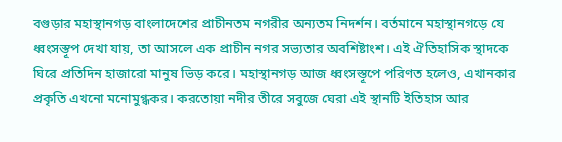বগুড়ার মহাস্থানগড় বাংলাদেশের প্রাচীনতম নগরীর অন্যতম নিদর্শন। বর্তমানে মহাস্থানগড়ে যে ধ্বংসস্তূপ দেখা যায়, তা আসলে এক প্রাচীন নগর সভ্যতার অবশিষ্টাংশ। এই ঐতিহাসিক স্থাদকে ঘিরে প্রতিদিন হাজারো মানুষ ভিড় করে। মহাস্থানগড় আজ ধ্বংসস্তূপে পরিণত হলেও, এখানকার প্রকৃতি এখনো মনোমুগ্ধকর। করতোয়া নদীর তীরে সবুজে ঘেরা এই স্থানটি ইতিহাস আর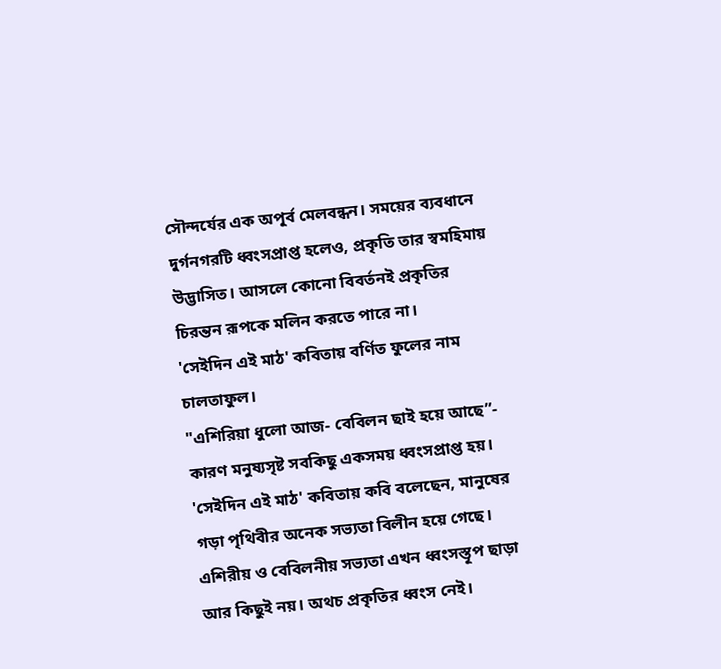সৌন্দর্যের এক অপূর্ব মেলবন্ধন। সময়ের ব্যবধানে দুর্গনগরটি ধ্বংসপ্রাপ্ত হলেও, প্রকৃতি তার স্বমহিমায় উদ্ভাসিত। আসলে কোনো বিবর্তনই প্রকৃতির চিরন্তন রূপকে মলিন করতে পারে না।
'সেইদিন এই মাঠ' কবিতায় বর্ণিত ফুলের নাম চালতাফুল।
"এশিরিয়া ধুলো আজ- বেবিলন ছাই হয়ে আছে”- কারণ মনুষ্যসৃষ্ট সবকিছু একসময় ধ্বংসপ্রাপ্ত হয়।
'সেইদিন এই মাঠ' কবিতায় কবি বলেছেন, মানুষের গড়া পৃথিবীর অনেক সভ্যতা বিলীন হয়ে গেছে। এশিরীয় ও বেবিলনীয় সভ্যতা এখন ধ্বংসস্তূপ ছাড়া আর কিছুই নয়। অথচ প্রকৃতির ধ্বংস নেই।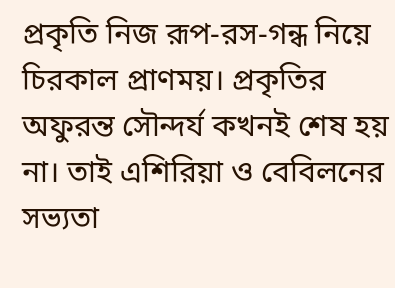প্রকৃতি নিজ রূপ-রস-গন্ধ নিয়ে চিরকাল প্রাণময়। প্রকৃতির অফুরন্ত সৌন্দর্য কখনই শেষ হয় না। তাই এশিরিয়া ও বেবিলনের সভ্যতা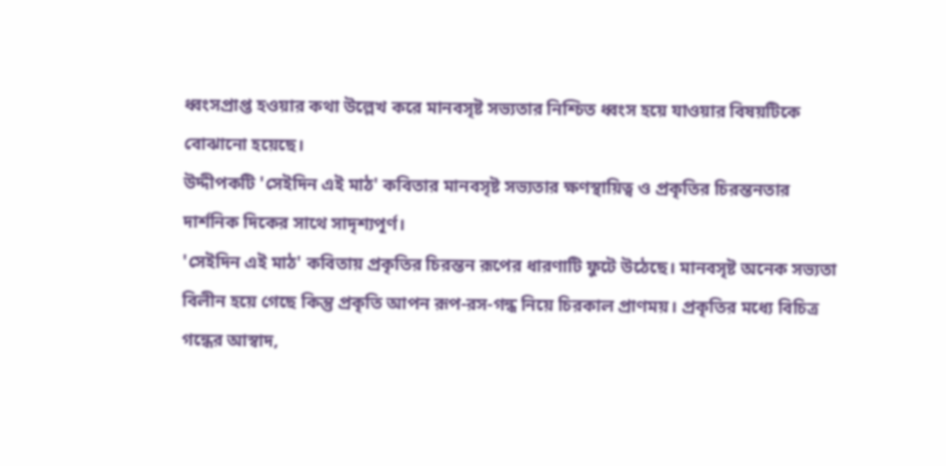ধ্বংসপ্রাপ্ত হওয়ার কথা উল্লেখ করে মানবসৃষ্ট সভ্যতার নিশ্চিত ধ্বংস হয়ে যাওয়ার বিষয়টিকে বোঝানো হয়েছে।
উদ্দীপকটি 'সেইদিন এই মাঠ' কবিতার মানবসৃষ্ট সভ্যতার ক্ষণস্থায়িত্ব ও প্রকৃতির চিরন্তনতার দার্শনিক দিকের সাথে সাদৃশ্যপূর্ণ।
'সেইদিন এই মাঠ' কবিতায় প্রকৃতির চিরন্তন রূপের ধারণাটি ফুটে উঠেছে। মানবসৃষ্ট অনেক সভ্যতা বিলীন হয়ে গেছে কিন্তু প্রকৃতি আপন রূপ-রস-গন্ধ নিয়ে চিরকাল প্রাণময়। প্রকৃতির মধ্যে বিচিত্র গন্ধের আস্বাদ,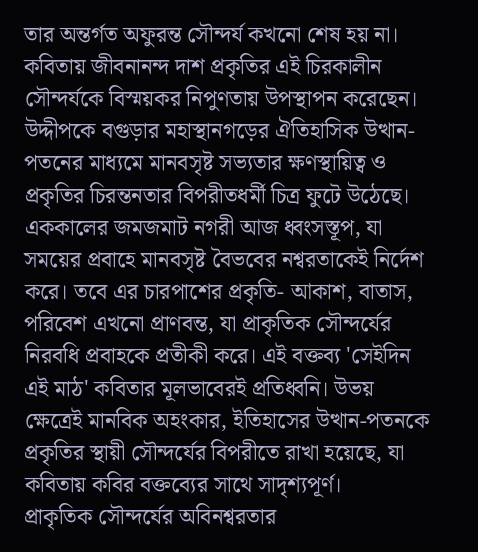তার অন্তর্গত অফুরন্ত সৌন্দর্য কখনো শেষ হয় না। কবিতায় জীবনানন্দ দাশ প্রকৃতির এই চিরকালীন সৌন্দর্যকে বিস্ময়কর নিপুণতায় উপস্থাপন করেছেন।
উদ্দীপকে বগুড়ার মহাস্থানগড়ের ঐতিহাসিক উত্থান-পতনের মাধ্যমে মানবসৃষ্ট সভ্যতার ক্ষণস্থায়িত্ব ও প্রকৃতির চিরন্তনতার বিপরীতধর্মী চিত্র ফুটে উঠেছে। এককালের জমজমাট নগরী আজ ধ্বংসস্তূপ, যা সময়ের প্রবাহে মানবসৃষ্ট বৈভবের নশ্বরতাকেই নির্দেশ করে। তবে এর চারপাশের প্রকৃতি- আকাশ, বাতাস, পরিবেশ এখনো প্রাণবন্ত, যা প্রাকৃতিক সৌন্দর্যের নিরবধি প্রবাহকে প্রতীকী করে। এই বক্তব্য 'সেইদিন এই মাঠ' কবিতার মূলভাবেরই প্রতিধ্বনি। উভয় ক্ষেত্রেই মানবিক অহংকার, ইতিহাসের উত্থান-পতনকে প্রকৃতির স্থায়ী সৌন্দর্যের বিপরীতে রাখা হয়েছে, যা কবিতায় কবির বক্তব্যের সাথে সাদৃশ্যপূর্ণ।
প্রাকৃতিক সৌন্দর্যের অবিনশ্বরতার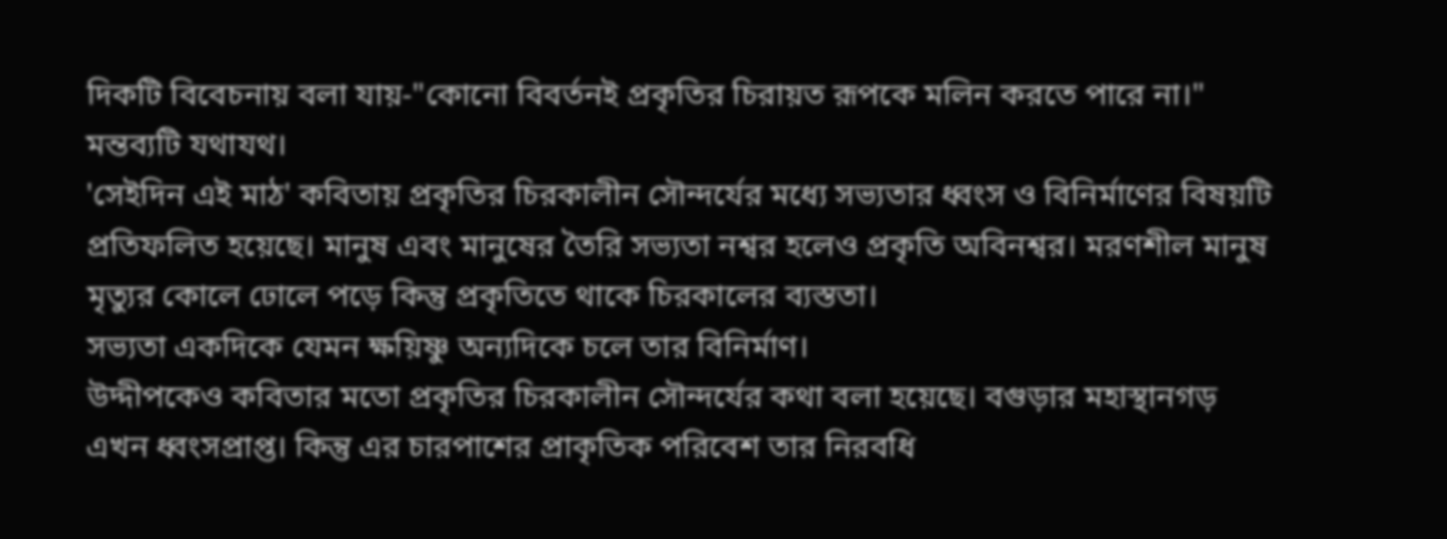দিকটি বিবেচনায় বলা যায়-"কোনো বিবর্তনই প্রকৃতির চিরায়ত রূপকে মলিন করতে পারে না।" মন্তব্যটি যথাযথ।
'সেইদিন এই মাঠ' কবিতায় প্রকৃতির চিরকালীন সৌন্দর্যের মধ্যে সভ্যতার ধ্বংস ও বিনির্মাণের বিষয়টি প্রতিফলিত হয়েছে। মানুষ এবং মানুষের তৈরি সভ্যতা নশ্বর হলেও প্রকৃতি অবিনশ্বর। মরণশীল মানুষ মৃত্যুর কোলে ঢোলে পড়ে কিন্তু প্রকৃতিতে থাকে চিরকালের ব্যস্ততা।
সভ্যতা একদিকে যেমন ক্ষয়িষ্ণু অন্যদিকে চলে তার বিনির্মাণ।
উদ্দীপকেও কবিতার মতো প্রকৃতির চিরকালীন সৌন্দর্যের কথা বলা হয়েছে। বগুড়ার মহাস্থানগড় এখন ধ্বংসপ্রাপ্ত। কিন্তু এর চারপাশের প্রাকৃতিক পরিবেশ তার নিরবধি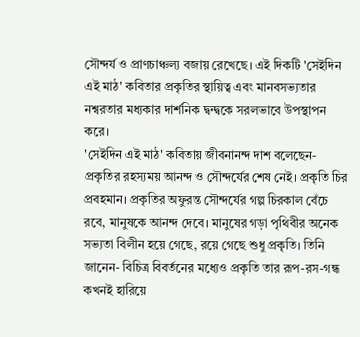সৌন্দর্য ও প্রাণচাঞ্চল্য বজায় রেখেছে। এই দিকটি 'সেইদিন এই মাঠ' কবিতার প্রকৃতির স্থায়িত্ব এবং মানবসভ্যতার নশ্বরতার মধ্যকার দার্শনিক দ্বন্দ্বকে সরলভাবে উপস্থাপন করে।
'সেইদিন এই মাঠ' কবিতায় জীবনানন্দ দাশ বলেছেন- প্রকৃতির রহস্যময় আনন্দ ও সৌন্দর্যের শেষ নেই। প্রকৃতি চির প্রবহমান। প্রকৃতির অফুরন্ত সৌন্দর্যের গল্প চিরকাল বেঁচে রবে, মানুষকে আনন্দ দেবে। মানুষের গড়া পৃথিবীর অনেক সভ্যতা বিলীন হয়ে গেছে, রয়ে গেছে শুধু প্রকৃতি। তিনি জানেন- বিচিত্র বিবর্তনের মধ্যেও প্রকৃতি তার রূপ-রস-গন্ধ কখনই হারিয়ে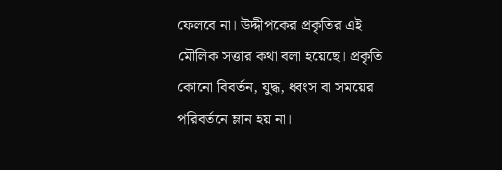ফেলবে না। উদ্দীপকের প্রকৃতির এই মৌলিক সত্তার কথা বলা হয়েছে। প্রকৃতি কোনো বিবর্তন, যুদ্ধ, ধ্বংস বা সময়ের পরিবর্তনে ম্লান হয় না।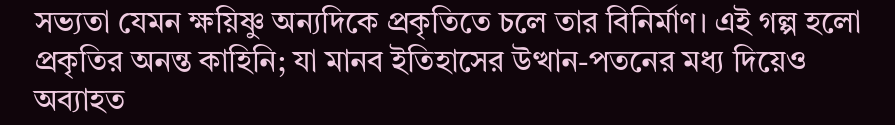সভ্যতা যেমন ক্ষয়িষ্ণু অন্যদিকে প্রকৃতিতে চলে তার বিনির্মাণ। এই গল্প হলো প্রকৃতির অনন্ত কাহিনি; যা মানব ইতিহাসের উত্থান-পতনের মধ্য দিয়েও অব্যাহত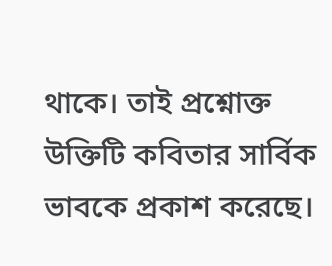থাকে। তাই প্রশ্নোক্ত উক্তিটি কবিতার সার্বিক ভাবকে প্রকাশ করেছে।